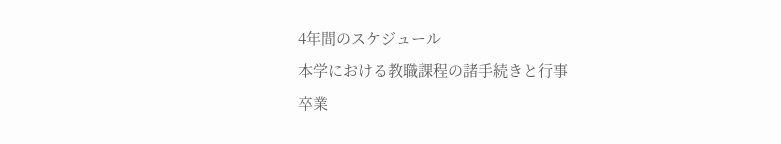4年間のスケジュール
本学における教職課程の諸手続きと行事
卒業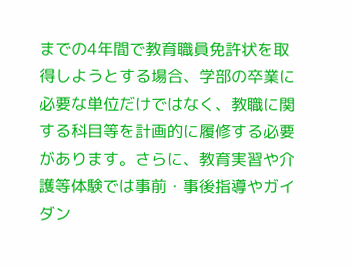までの4年間で教育職員免許状を取得しようとする場合、学部の卒業に必要な単位だけではなく、教職に関する科目等を計画的に履修する必要があります。さらに、教育実習や介護等体験では事前・事後指導やガイダン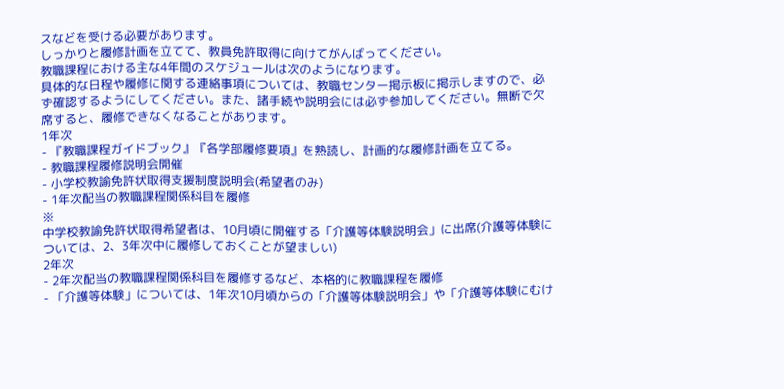スなどを受ける必要があります。
しっかりと履修計画を立てて、教員免許取得に向けてがんばってください。
教職課程における主な4年間のスケジュールは次のようになります。
具体的な日程や履修に関する連絡事項については、教職センター掲示板に掲示しますので、必ず確認するようにしてください。また、諸手続や説明会には必ず参加してください。無断で欠席すると、履修できなくなることがあります。
1年次
- 『教職課程ガイドブック』『各学部履修要項』を熟読し、計画的な履修計画を立てる。
- 教職課程履修説明会開催
- 小学校教諭免許状取得支援制度説明会(希望者のみ)
- 1年次配当の教職課程関係科目を履修
※
中学校教諭免許状取得希望者は、10月頃に開催する「介護等体験説明会」に出席(介護等体験については、2、3年次中に履修しておくことが望ましい)
2年次
- 2年次配当の教職課程関係科目を履修するなど、本格的に教職課程を履修
- 「介護等体験」については、1年次10月頃からの「介護等体験説明会」や「介護等体験にむけ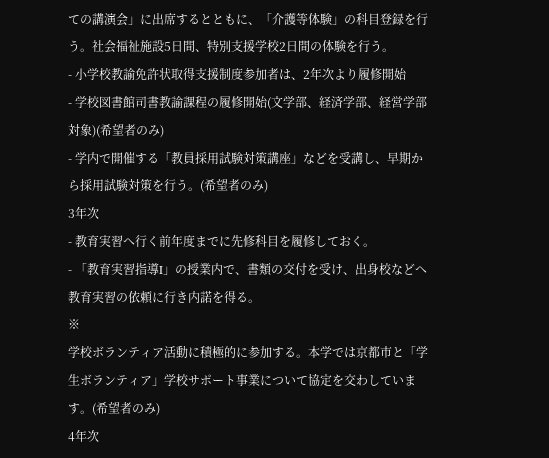ての講演会」に出席するとともに、「介護等体験」の科目登録を行う。社会福祉施設5日間、特別支援学校2日間の体験を行う。
- 小学校教諭免許状取得支援制度参加者は、2年次より履修開始
- 学校図書館司書教諭課程の履修開始(文学部、経済学部、経営学部対象)(希望者のみ)
- 学内で開催する「教員採用試験対策講座」などを受講し、早期から採用試験対策を行う。(希望者のみ)
3年次
- 教育実習へ行く前年度までに先修科目を履修しておく。
- 「教育実習指導I」の授業内で、書類の交付を受け、出身校などへ教育実習の依頼に行き内諾を得る。
※
学校ボランティア活動に積極的に参加する。本学では京都市と「学生ボランティア」学校サポート事業について協定を交わしています。(希望者のみ)
4年次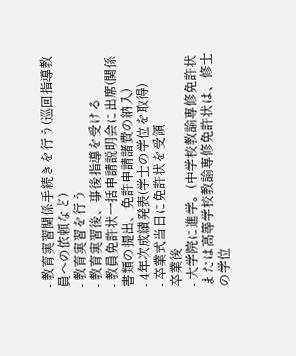- 教育実習関係手続きを行う(巡回指導教員への依頼など)
- 教育実習を行う
- 教育実習後、事後指導を受ける
- 教員免許状一括申請説明会に出席(関係書類の提出、免許申請諸費の納入)
- 4年次成績発表(学士の学位を取得)
- 卒業式当日に免許状を受領
卒業後
- 大学院に進学。(中学校教諭専修免許状または高等学校教諭専修免許状は、修士の学位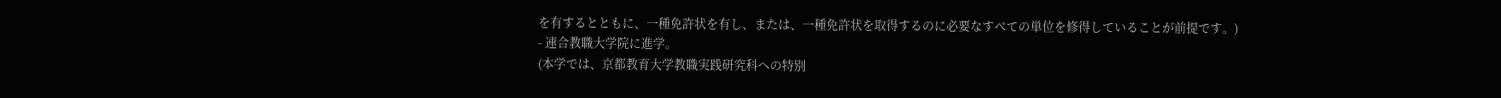を有するとともに、一種免許状を有し、または、一種免許状を取得するのに必要なすべての単位を修得していることが前提です。)
- 連合教職大学院に進学。
(本学では、京都教育大学教職実践研究科への特別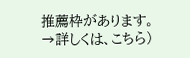推薦枠があります。→詳しくは、こちら)